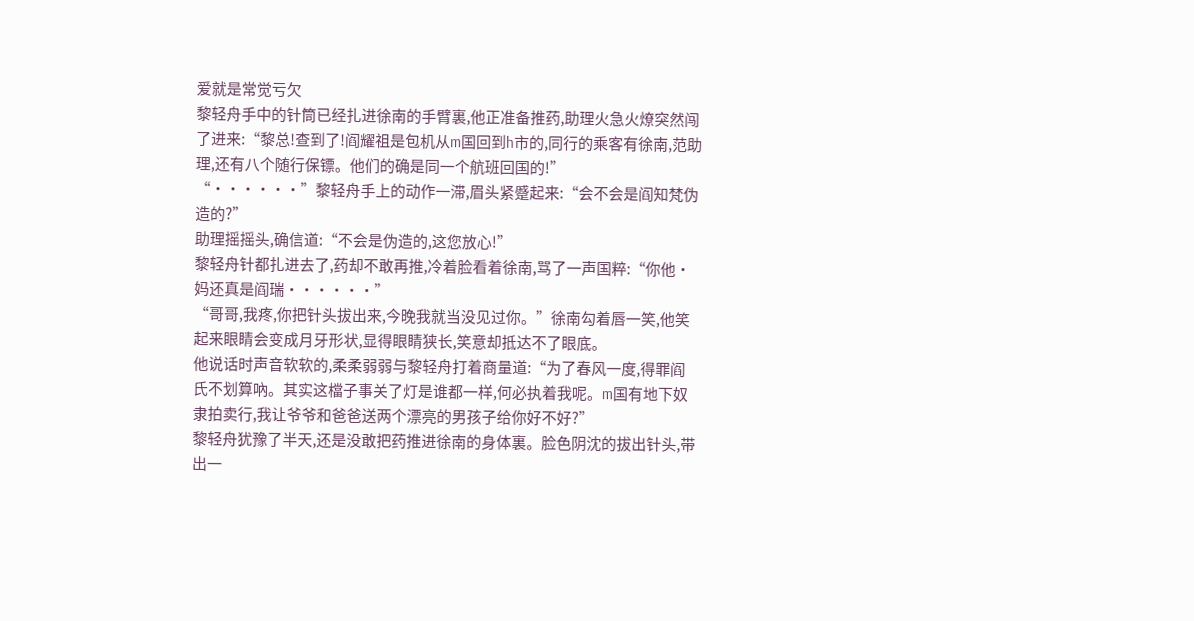爱就是常觉亏欠
黎轻舟手中的针筒已经扎进徐南的手臂裏,他正准备推药,助理火急火燎突然闯了进来:“黎总!查到了!阎耀祖是包机从m国回到h市的,同行的乘客有徐南,范助理,还有八个随行保镖。他们的确是同一个航班回国的!”
“······”黎轻舟手上的动作一滞,眉头紧蹙起来:“会不会是阎知梵伪造的?”
助理摇摇头,确信道:“不会是伪造的,这您放心!”
黎轻舟针都扎进去了,药却不敢再推,冷着脸看着徐南,骂了一声国粹:“你他·妈还真是阎瑞······”
“哥哥,我疼,你把针头拔出来,今晚我就当没见过你。”徐南勾着唇一笑,他笑起来眼睛会变成月牙形状,显得眼睛狭长,笑意却抵达不了眼底。
他说话时声音软软的,柔柔弱弱与黎轻舟打着商量道:“为了春风一度,得罪阎氏不划算吶。其实这檔子事关了灯是谁都一样,何必执着我呢。m国有地下奴隶拍卖行,我让爷爷和爸爸送两个漂亮的男孩子给你好不好?”
黎轻舟犹豫了半天,还是没敢把药推进徐南的身体裏。脸色阴沈的拔出针头,带出一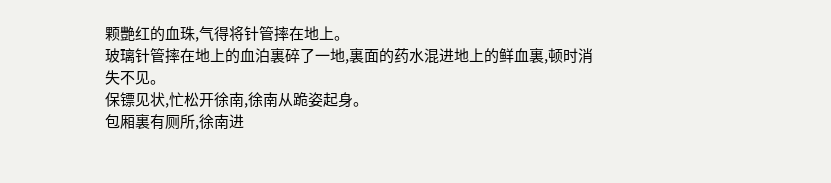颗艷红的血珠,气得将针管摔在地上。
玻璃针管摔在地上的血泊裏碎了一地,裏面的药水混进地上的鲜血裏,顿时消失不见。
保镖见状,忙松开徐南,徐南从跪姿起身。
包厢裏有厕所,徐南进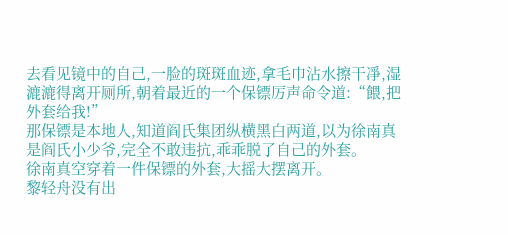去看见镜中的自己,一脸的斑斑血迹,拿毛巾沾水擦干凈,湿漉漉得离开厕所,朝着最近的一个保镖厉声命令道:“餵,把外套给我!”
那保镖是本地人,知道阎氏集团纵横黑白两道,以为徐南真是阎氏小少爷,完全不敢违抗,乖乖脱了自己的外套。
徐南真空穿着一件保镖的外套,大摇大摆离开。
黎轻舟没有出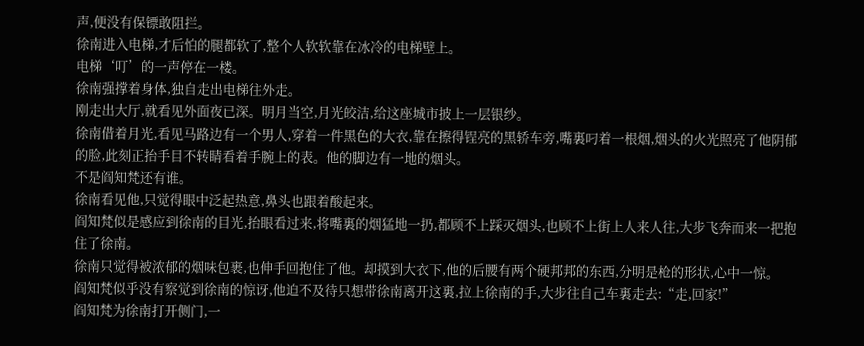声,便没有保镖敢阻拦。
徐南进入电梯,才后怕的腿都软了,整个人软软靠在冰冷的电梯壁上。
电梯‘叮’的一声停在一楼。
徐南强撑着身体,独自走出电梯往外走。
刚走出大厅,就看见外面夜已深。明月当空,月光皎洁,给这座城市披上一层银纱。
徐南借着月光,看见马路边有一个男人,穿着一件黑色的大衣,靠在擦得锃亮的黑轿车旁,嘴裏叼着一根烟,烟头的火光照亮了他阴郁的脸,此刻正抬手目不转睛看着手腕上的表。他的脚边有一地的烟头。
不是阎知梵还有谁。
徐南看见他,只觉得眼中泛起热意,鼻头也跟着酸起来。
阎知梵似是感应到徐南的目光,抬眼看过来,将嘴裏的烟猛地一扔,都顾不上踩灭烟头,也顾不上街上人来人往,大步飞奔而来一把抱住了徐南。
徐南只觉得被浓郁的烟味包裹,也伸手回抱住了他。却摸到大衣下,他的后腰有两个硬邦邦的东西,分明是枪的形状,心中一惊。
阎知梵似乎没有察觉到徐南的惊讶,他迫不及待只想带徐南离开这裏,拉上徐南的手,大步往自己车裏走去:“走,回家!”
阎知梵为徐南打开侧门,一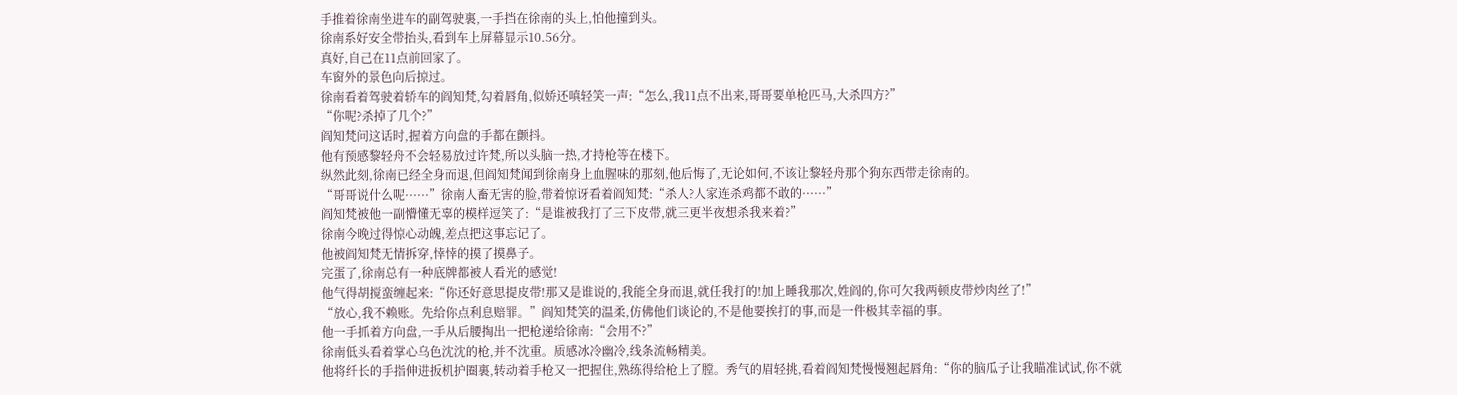手推着徐南坐进车的副驾驶裏,一手挡在徐南的头上,怕他撞到头。
徐南系好安全带抬头,看到车上屏幕显示10.56分。
真好,自己在11点前回家了。
车窗外的景色向后掠过。
徐南看着驾驶着轿车的阎知梵,勾着唇角,似娇还嗔轻笑一声:“怎么,我11点不出来,哥哥要单枪匹马,大杀四方?”
“你呢?杀掉了几个?”
阎知梵问这话时,握着方向盘的手都在颤抖。
他有预感黎轻舟不会轻易放过许梵,所以头脑一热,才持枪等在楼下。
纵然此刻,徐南已经全身而退,但阎知梵闻到徐南身上血腥味的那刻,他后悔了,无论如何,不该让黎轻舟那个狗东西带走徐南的。
“哥哥说什么呢······”徐南人畜无害的脸,带着惊讶看着阎知梵:“杀人?人家连杀鸡都不敢的······”
阎知梵被他一副懵懂无辜的模样逗笑了:“是谁被我打了三下皮带,就三更半夜想杀我来着?”
徐南今晚过得惊心动魄,差点把这事忘记了。
他被阎知梵无情拆穿,悻悻的摸了摸鼻子。
完蛋了,徐南总有一种底牌都被人看光的感觉!
他气得胡搅蛮缠起来:“你还好意思提皮带!那又是谁说的,我能全身而退,就任我打的!加上睡我那次,姓阎的,你可欠我两顿皮带炒肉丝了!”
“放心,我不赖账。先给你点利息赔罪。”阎知梵笑的温柔,仿佛他们谈论的,不是他要挨打的事,而是一件极其幸福的事。
他一手抓着方向盘,一手从后腰掏出一把枪递给徐南:“会用不?”
徐南低头看着掌心乌色沈沈的枪,并不沈重。质感冰冷幽冷,线条流畅精美。
他将纤长的手指伸进扳机护圈裏,转动着手枪又一把握住,熟练得给枪上了膛。秀气的眉轻挑,看着阎知梵慢慢翘起唇角:“你的脑瓜子让我瞄准试试,你不就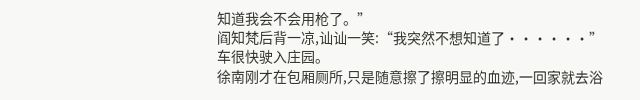知道我会不会用枪了。”
阎知梵后背一凉,讪讪一笑:“我突然不想知道了······”
车很快驶入庄园。
徐南刚才在包厢厕所,只是随意擦了擦明显的血迹,一回家就去浴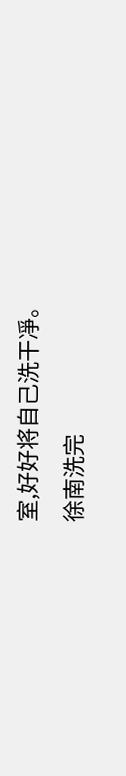室,好好将自己洗干凈。
徐南洗完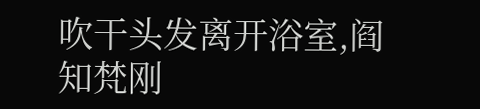吹干头发离开浴室,阎知梵刚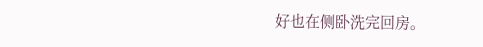好也在侧卧洗完回房。